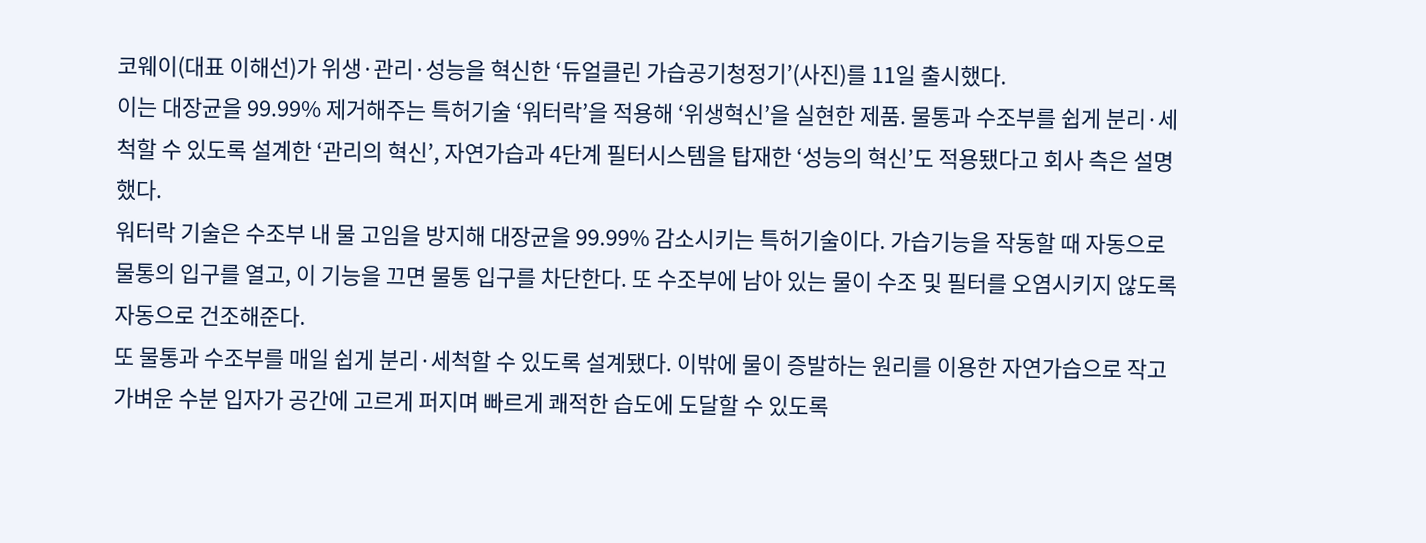코웨이(대표 이해선)가 위생·관리·성능을 혁신한 ‘듀얼클린 가습공기청정기’(사진)를 11일 출시했다.
이는 대장균을 99.99% 제거해주는 특허기술 ‘워터락’을 적용해 ‘위생혁신’을 실현한 제품. 물통과 수조부를 쉽게 분리·세척할 수 있도록 설계한 ‘관리의 혁신’, 자연가습과 4단계 필터시스템을 탑재한 ‘성능의 혁신’도 적용됐다고 회사 측은 설명했다.
워터락 기술은 수조부 내 물 고임을 방지해 대장균을 99.99% 감소시키는 특허기술이다. 가습기능을 작동할 때 자동으로 물통의 입구를 열고, 이 기능을 끄면 물통 입구를 차단한다. 또 수조부에 남아 있는 물이 수조 및 필터를 오염시키지 않도록 자동으로 건조해준다.
또 물통과 수조부를 매일 쉽게 분리·세척할 수 있도록 설계됐다. 이밖에 물이 증발하는 원리를 이용한 자연가습으로 작고 가벼운 수분 입자가 공간에 고르게 퍼지며 빠르게 쾌적한 습도에 도달할 수 있도록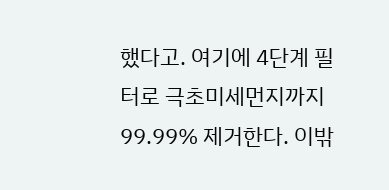했다고. 여기에 4단계 필터로 극초미세먼지까지 99.99% 제거한다. 이밖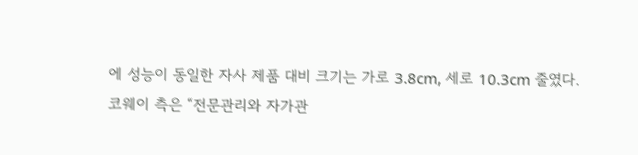에 성능이 동일한 자사 제품 대비 크기는 가로 3.8cm, 세로 10.3cm 줄였다.
코웨이 측은 “전문관리와 자가관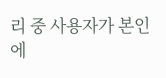리 중 사용자가 본인에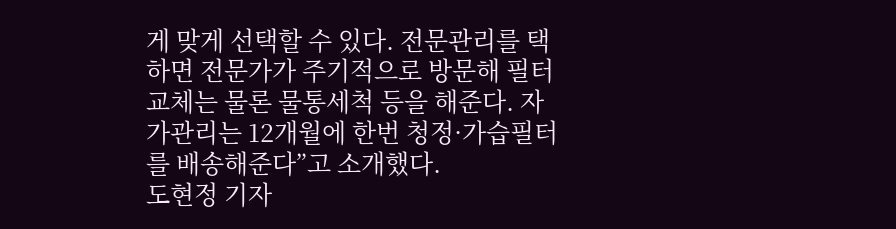게 맞게 선택할 수 있다. 전문관리를 택하면 전문가가 주기적으로 방문해 필터교체는 물론 물통세척 등을 해준다. 자가관리는 12개월에 한번 청정·가습필터를 배송해준다”고 소개했다.
도현정 기자